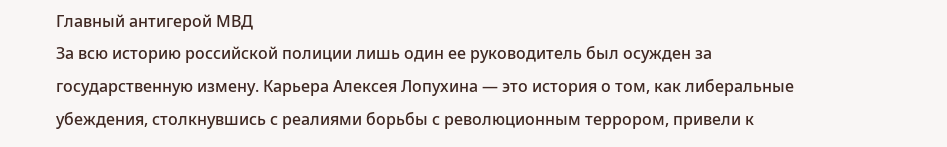Главный антигерой МВД
За всю историю российской полиции лишь один ее руководитель был осужден за государственную измену. Карьера Алексея Лопухина — это история о том, как либеральные убеждения, столкнувшись с реалиями борьбы с революционным террором, привели к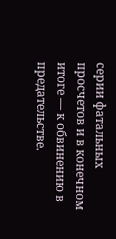серии фатальных просчетов и в конечном итоге — к обвинению в предательстве.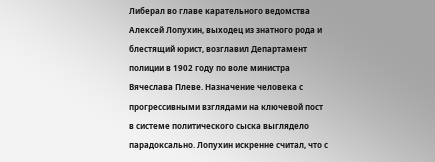Либерал во главе карательного ведомства
Алексей Лопухин, выходец из знатного рода и блестящий юрист, возглавил Департамент полиции в 1902 году по воле министра Вячеслава Плеве. Назначение человека с прогрессивными взглядами на ключевой пост в системе политического сыска выглядело парадоксально. Лопухин искренне считал, что с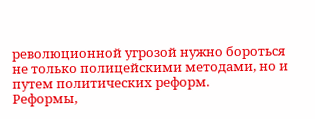революционной угрозой нужно бороться не только полицейскими методами, но и путем политических реформ.
Реформы,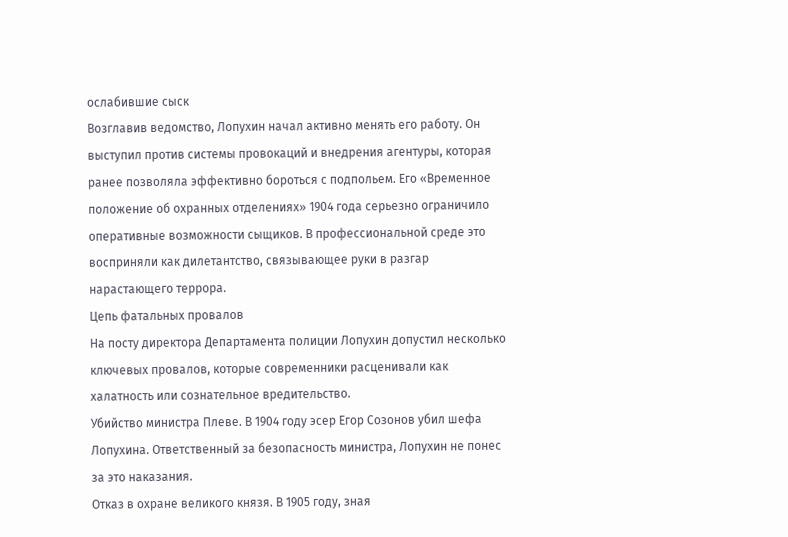ослабившие сыск
Возглавив ведомство, Лопухин начал активно менять его работу. Он выступил против системы провокаций и внедрения агентуры, которая ранее позволяла эффективно бороться с подпольем. Его «Временное положение об охранных отделениях» 1904 года серьезно ограничило оперативные возможности сыщиков. В профессиональной среде это восприняли как дилетантство, связывающее руки в разгар нарастающего террора.
Цепь фатальных провалов
На посту директора Департамента полиции Лопухин допустил несколько ключевых провалов, которые современники расценивали как халатность или сознательное вредительство.
Убийство министра Плеве. В 1904 году эсер Егор Созонов убил шефа Лопухина. Ответственный за безопасность министра, Лопухин не понес за это наказания.
Отказ в охране великого князя. В 1905 году, зная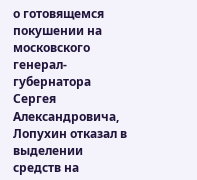о готовящемся покушении на московского генерал-губернатора Сергея Александровича, Лопухин отказал в выделении средств на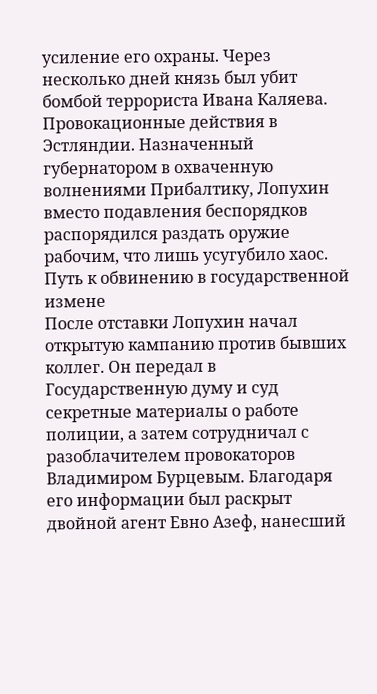усиление его охраны. Через несколько дней князь был убит бомбой террориста Ивана Каляева.
Провокационные действия в Эстляндии. Назначенный губернатором в охваченную волнениями Прибалтику, Лопухин вместо подавления беспорядков распорядился раздать оружие рабочим, что лишь усугубило хаос.
Путь к обвинению в государственной измене
После отставки Лопухин начал открытую кампанию против бывших коллег. Он передал в Государственную думу и суд секретные материалы о работе полиции, а затем сотрудничал с разоблачителем провокаторов Владимиром Бурцевым. Благодаря его информации был раскрыт двойной агент Евно Азеф, нанесший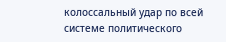колоссальный удар по всей системе политического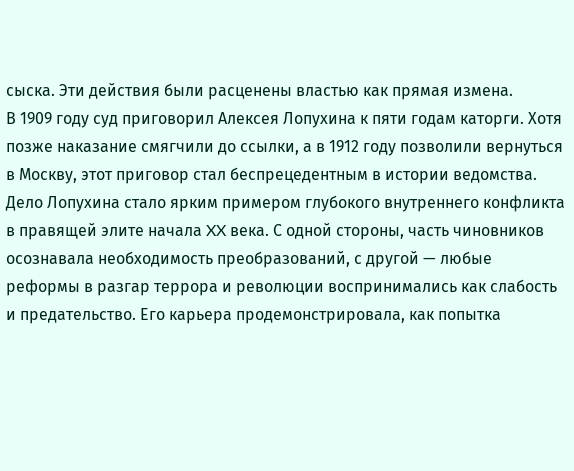сыска. Эти действия были расценены властью как прямая измена.
В 1909 году суд приговорил Алексея Лопухина к пяти годам каторги. Хотя позже наказание смягчили до ссылки, а в 1912 году позволили вернуться в Москву, этот приговор стал беспрецедентным в истории ведомства.
Дело Лопухина стало ярким примером глубокого внутреннего конфликта в правящей элите начала XX века. С одной стороны, часть чиновников осознавала необходимость преобразований, с другой — любые реформы в разгар террора и революции воспринимались как слабость и предательство. Его карьера продемонстрировала, как попытка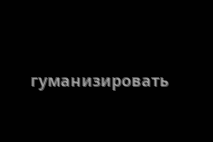гуманизировать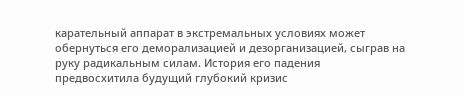карательный аппарат в экстремальных условиях может обернуться его деморализацией и дезорганизацией, сыграв на руку радикальным силам. История его падения предвосхитила будущий глубокий кризис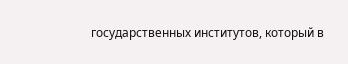государственных институтов, который в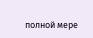полной мере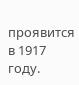проявится в 1917 году.